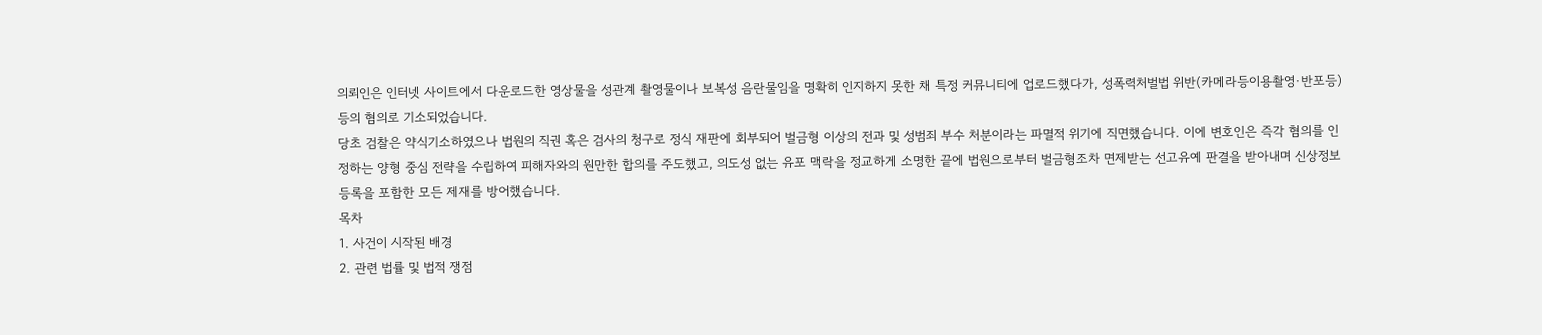의뢰인은 인터넷 사이트에서 다운로드한 영상물을 성관계 촬영물이나 보복성 음란물임을 명확히 인지하지 못한 채 특정 커뮤니티에 업로드했다가, 성폭력처벌법 위반(카메라등이용촬영·반포등) 등의 혐의로 기소되었습니다.
당초 검찰은 약식기소하였으나 법원의 직권 혹은 검사의 청구로 정식 재판에 회부되어 벌금형 이상의 전과 및 성범죄 부수 처분이라는 파멸적 위기에 직면했습니다. 이에 변호인은 즉각 혐의를 인정하는 양형 중심 전략을 수립하여 피해자와의 원만한 합의를 주도했고, 의도성 없는 유포 맥락을 정교하게 소명한 끝에 법원으로부터 벌금형조차 면제받는 선고유예 판결을 받아내며 신상정보 등록을 포함한 모든 제재를 방어했습니다.
목차
1. 사건이 시작된 배경
2. 관련 법률 및 법적 쟁점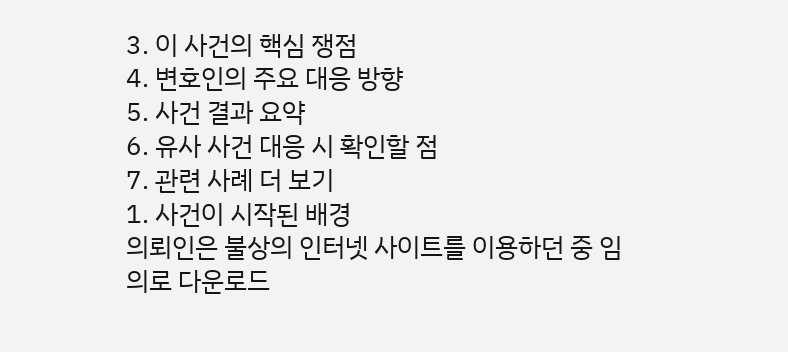3. 이 사건의 핵심 쟁점
4. 변호인의 주요 대응 방향
5. 사건 결과 요약
6. 유사 사건 대응 시 확인할 점
7. 관련 사례 더 보기
1. 사건이 시작된 배경
의뢰인은 불상의 인터넷 사이트를 이용하던 중 임의로 다운로드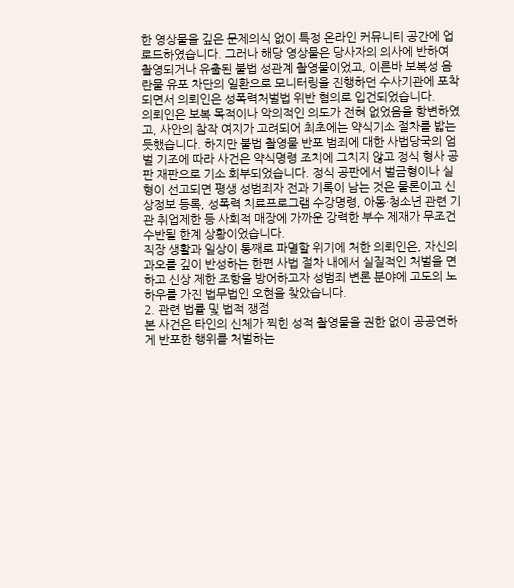한 영상물을 깊은 문제의식 없이 특정 온라인 커뮤니티 공간에 업로드하였습니다. 그러나 해당 영상물은 당사자의 의사에 반하여 촬영되거나 유출된 불법 성관계 촬영물이었고, 이른바 보복성 음란물 유포 차단의 일환으로 모니터링을 진행하던 수사기관에 포착되면서 의뢰인은 성폭력처벌법 위반 혐의로 입건되었습니다.
의뢰인은 보복 목적이나 악의적인 의도가 전혀 없었음을 항변하였고, 사안의 참작 여지가 고려되어 최초에는 약식기소 절차를 밟는 듯했습니다. 하지만 불법 촬영물 반포 범죄에 대한 사법당국의 엄벌 기조에 따라 사건은 약식명령 조치에 그치지 않고 정식 형사 공판 재판으로 기소 회부되었습니다. 정식 공판에서 벌금형이나 실형이 선고되면 평생 성범죄자 전과 기록이 남는 것은 물론이고 신상정보 등록, 성폭력 치료프로그램 수강명령, 아동·청소년 관련 기관 취업제한 등 사회적 매장에 가까운 강력한 부수 제재가 무조건 수반될 한계 상황이었습니다.
직장 생활과 일상이 통째로 파멸할 위기에 처한 의뢰인은, 자신의 과오를 깊이 반성하는 한편 사법 절차 내에서 실질적인 처벌을 면하고 신상 제한 조항을 방어하고자 성범죄 변론 분야에 고도의 노하우를 가진 법무법인 오현을 찾았습니다.
2. 관련 법률 및 법적 쟁점
본 사건은 타인의 신체가 찍힌 성적 촬영물을 권한 없이 공공연하게 반포한 행위를 처벌하는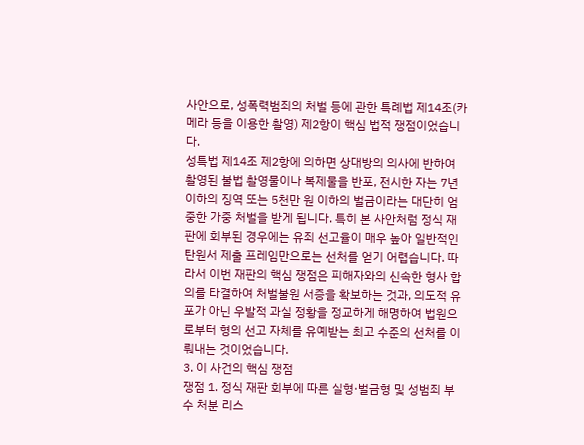사안으로, 성폭력범죄의 처벌 등에 관한 특례법 제14조(카메라 등을 이용한 촬영) 제2항이 핵심 법적 쟁점이었습니다.
성특법 제14조 제2항에 의하면 상대방의 의사에 반하여 촬영된 불법 촬영물이나 복제물을 반포, 전시한 자는 7년 이하의 징역 또는 5천만 원 이하의 벌금이라는 대단히 엄중한 가중 처벌을 받게 됩니다. 특히 본 사안처럼 정식 재판에 회부된 경우에는 유죄 선고율이 매우 높아 일반적인 탄원서 제출 프레임만으로는 선처를 얻기 어렵습니다. 따라서 이번 재판의 핵심 쟁점은 피해자와의 신속한 형사 합의를 타결하여 처벌불원 서증을 확보하는 것과, 의도적 유포가 아닌 우발적 과실 정황을 정교하게 해명하여 법원으로부터 형의 선고 자체를 유예받는 최고 수준의 선처를 이뤄내는 것이었습니다.
3. 이 사건의 핵심 쟁점
쟁점 1. 정식 재판 회부에 따른 실형·벌금형 및 성범죄 부수 처분 리스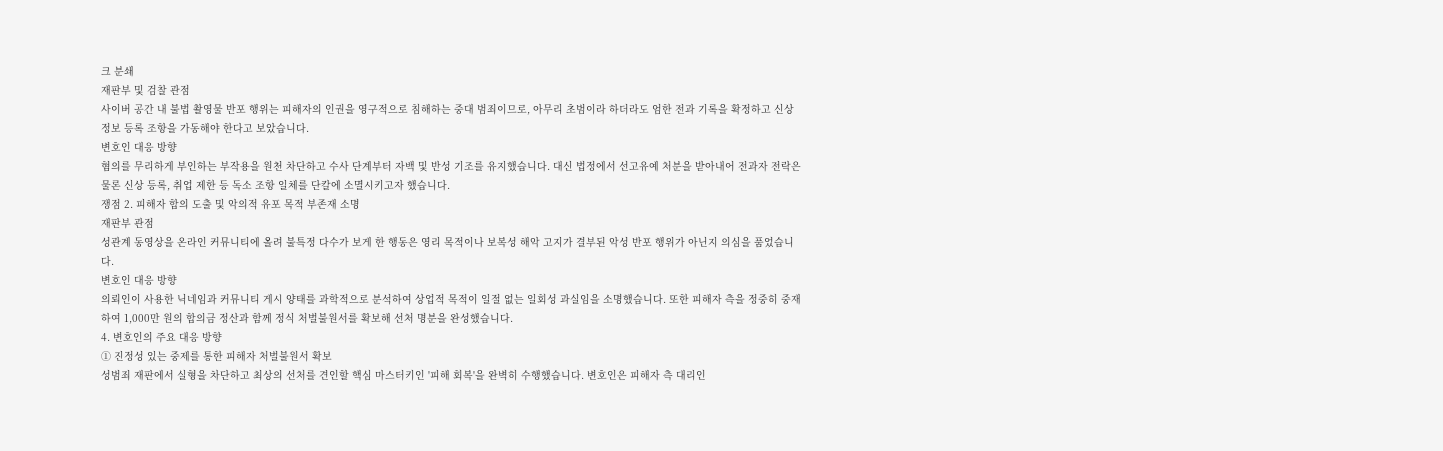크 분쇄
재판부 및 검찰 관점
사이버 공간 내 불법 촬영물 반포 행위는 피해자의 인권을 영구적으로 침해하는 중대 범죄이므로, 아무리 초범이라 하더라도 엄한 전과 기록을 확정하고 신상정보 등록 조항을 가동해야 한다고 보았습니다.
변호인 대응 방향
혐의를 무리하게 부인하는 부작용을 원천 차단하고 수사 단계부터 자백 및 반성 기조를 유지했습니다. 대신 법정에서 선고유예 처분을 받아내어 전과자 전락은 물론 신상 등록, 취업 제한 등 독소 조항 일체를 단칼에 소멸시키고자 했습니다.
쟁점 2. 피해자 합의 도출 및 악의적 유포 목적 부존재 소명
재판부 관점
성관계 동영상을 온라인 커뮤니티에 올려 불특정 다수가 보게 한 행동은 영리 목적이나 보복성 해악 고지가 결부된 악성 반포 행위가 아닌지 의심을 품었습니다.
변호인 대응 방향
의뢰인이 사용한 닉네임과 커뮤니티 게시 양태를 과학적으로 분석하여 상업적 목적이 일절 없는 일회성 과실임을 소명했습니다. 또한 피해자 측을 정중히 중재하여 1,000만 원의 합의금 정산과 함께 정식 처벌불원서를 확보해 선처 명분을 완성했습니다.
4. 변호인의 주요 대응 방향
① 진정성 있는 중제를 통한 피해자 처벌불원서 확보
성범죄 재판에서 실형을 차단하고 최상의 선처를 견인할 핵심 마스터키인 '피해 회복'을 완벽히 수행했습니다. 변호인은 피해자 측 대리인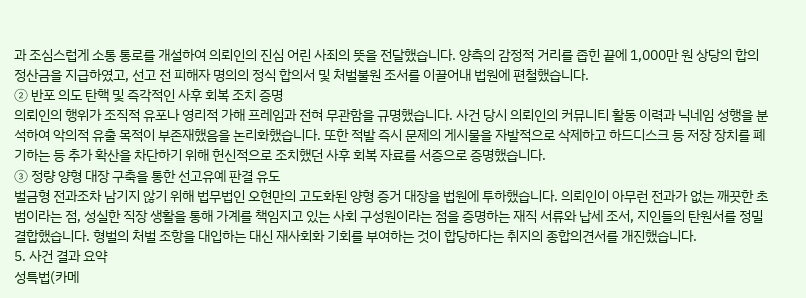과 조심스럽게 소통 통로를 개설하여 의뢰인의 진심 어린 사죄의 뜻을 전달했습니다. 양측의 감정적 거리를 좁힌 끝에 1,000만 원 상당의 합의 정산금을 지급하였고, 선고 전 피해자 명의의 정식 합의서 및 처벌불원 조서를 이끌어내 법원에 편철했습니다.
② 반포 의도 탄핵 및 즉각적인 사후 회복 조치 증명
의뢰인의 행위가 조직적 유포나 영리적 가해 프레임과 전혀 무관함을 규명했습니다. 사건 당시 의뢰인의 커뮤니티 활동 이력과 닉네임 성행을 분석하여 악의적 유출 목적이 부존재했음을 논리화했습니다. 또한 적발 즉시 문제의 게시물을 자발적으로 삭제하고 하드디스크 등 저장 장치를 폐기하는 등 추가 확산을 차단하기 위해 헌신적으로 조치했던 사후 회복 자료를 서증으로 증명했습니다.
③ 정량 양형 대장 구축을 통한 선고유예 판결 유도
벌금형 전과조차 남기지 않기 위해 법무법인 오현만의 고도화된 양형 증거 대장을 법원에 투하했습니다. 의뢰인이 아무런 전과가 없는 깨끗한 초범이라는 점, 성실한 직장 생활을 통해 가계를 책임지고 있는 사회 구성원이라는 점을 증명하는 재직 서류와 납세 조서, 지인들의 탄원서를 정밀 결합했습니다. 형벌의 처벌 조항을 대입하는 대신 재사회화 기회를 부여하는 것이 합당하다는 취지의 종합의견서를 개진했습니다.
5. 사건 결과 요약
성특법(카메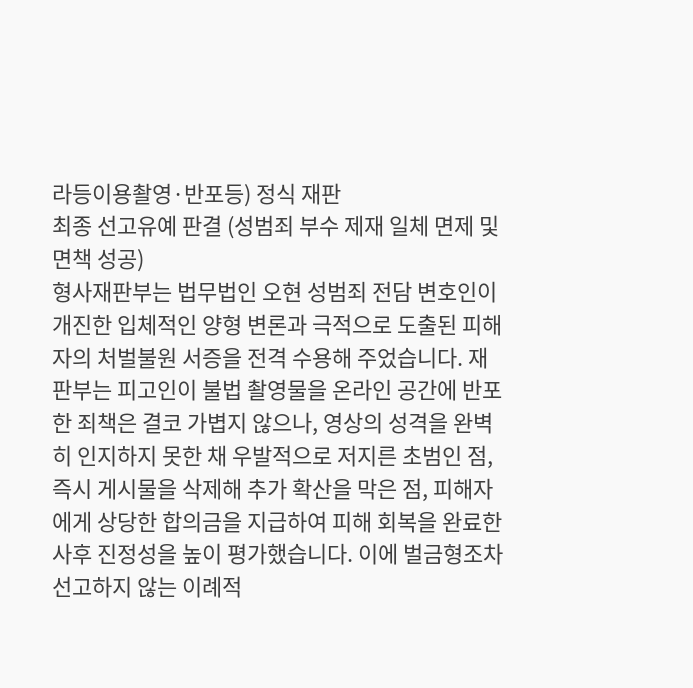라등이용촬영·반포등) 정식 재판
최종 선고유예 판결 (성범죄 부수 제재 일체 면제 및 면책 성공)
형사재판부는 법무법인 오현 성범죄 전담 변호인이 개진한 입체적인 양형 변론과 극적으로 도출된 피해자의 처벌불원 서증을 전격 수용해 주었습니다. 재판부는 피고인이 불법 촬영물을 온라인 공간에 반포한 죄책은 결코 가볍지 않으나, 영상의 성격을 완벽히 인지하지 못한 채 우발적으로 저지른 초범인 점, 즉시 게시물을 삭제해 추가 확산을 막은 점, 피해자에게 상당한 합의금을 지급하여 피해 회복을 완료한 사후 진정성을 높이 평가했습니다. 이에 벌금형조차 선고하지 않는 이례적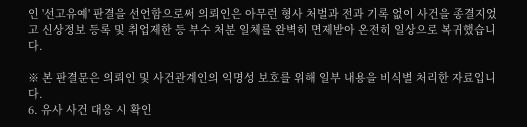인 '선고유예' 판결을 선언함으로써 의뢰인은 아무런 형사 처벌과 전과 기록 없이 사건을 종결지었고 신상정보 등록 및 취업제한 등 부수 처분 일체를 완벽히 면제받아 온전히 일상으로 복귀했습니다.

※ 본 판결문은 의뢰인 및 사건관계인의 익명성 보호를 위해 일부 내용을 비식별 처리한 자료입니다.
6. 유사 사건 대응 시 확인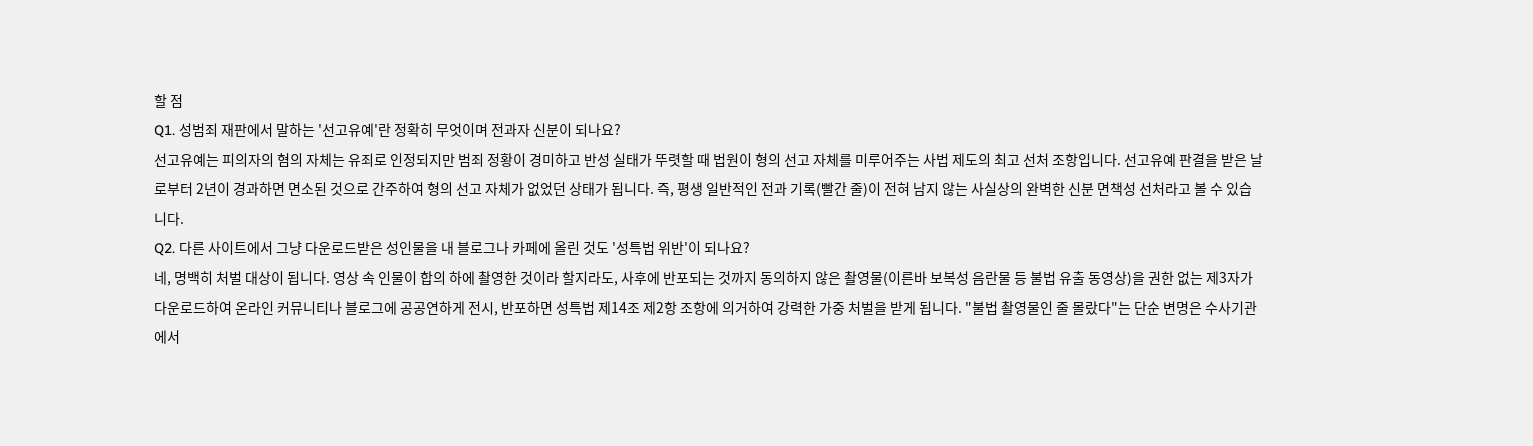할 점
Q1. 성범죄 재판에서 말하는 '선고유예'란 정확히 무엇이며 전과자 신분이 되나요?
선고유예는 피의자의 혐의 자체는 유죄로 인정되지만 범죄 정황이 경미하고 반성 실태가 뚜렷할 때 법원이 형의 선고 자체를 미루어주는 사법 제도의 최고 선처 조항입니다. 선고유예 판결을 받은 날로부터 2년이 경과하면 면소된 것으로 간주하여 형의 선고 자체가 없었던 상태가 됩니다. 즉, 평생 일반적인 전과 기록(빨간 줄)이 전혀 남지 않는 사실상의 완벽한 신분 면책성 선처라고 볼 수 있습니다.
Q2. 다른 사이트에서 그냥 다운로드받은 성인물을 내 블로그나 카페에 올린 것도 '성특법 위반'이 되나요?
네, 명백히 처벌 대상이 됩니다. 영상 속 인물이 합의 하에 촬영한 것이라 할지라도, 사후에 반포되는 것까지 동의하지 않은 촬영물(이른바 보복성 음란물 등 불법 유출 동영상)을 권한 없는 제3자가 다운로드하여 온라인 커뮤니티나 블로그에 공공연하게 전시, 반포하면 성특법 제14조 제2항 조항에 의거하여 강력한 가중 처벌을 받게 됩니다. "불법 촬영물인 줄 몰랐다"는 단순 변명은 수사기관에서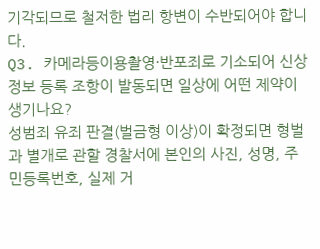기각되므로 철저한 법리 항변이 수반되어야 합니다.
Q3. 카메라등이용촬영·반포죄로 기소되어 신상정보 등록 조항이 발동되면 일상에 어떤 제약이 생기나요?
성범죄 유죄 판결(벌금형 이상)이 확정되면 형벌과 별개로 관할 경찰서에 본인의 사진, 성명, 주민등록번호, 실제 거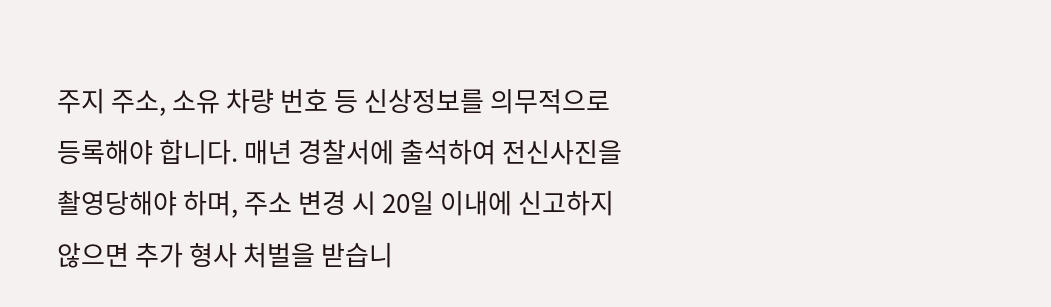주지 주소, 소유 차량 번호 등 신상정보를 의무적으로 등록해야 합니다. 매년 경찰서에 출석하여 전신사진을 촬영당해야 하며, 주소 변경 시 20일 이내에 신고하지 않으면 추가 형사 처벌을 받습니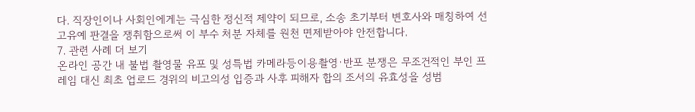다. 직장인이나 사회인에게는 극심한 정신적 제약이 되므로, 소송 초기부터 변호사와 매칭하여 선고유예 판결을 쟁취함으로써 이 부수 처분 자체를 원천 면제받아야 안전합니다.
7. 관련 사례 더 보기
온라인 공간 내 불법 촬영물 유포 및 성특법 카메라등이용촬영·반포 분쟁은 무조건적인 부인 프레임 대신 최초 업로드 경위의 비고의성 입증과 사후 피해자 합의 조서의 유효성을 성범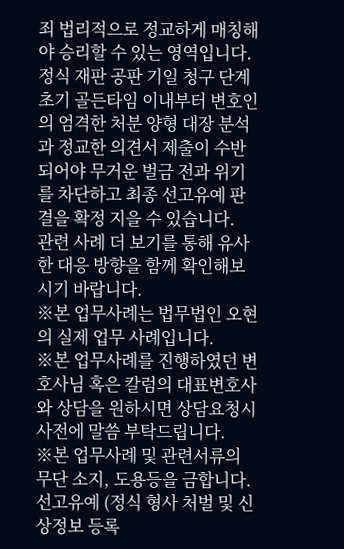죄 법리적으로 정교하게 매칭해야 승리할 수 있는 영역입니다. 정식 재판 공판 기일 청구 단계 초기 골든타임 이내부터 변호인의 엄격한 처분 양형 대장 분석과 정교한 의견서 제출이 수반되어야 무거운 벌금 전과 위기를 차단하고 최종 선고유예 판결을 확정 지을 수 있습니다.
관련 사례 더 보기를 통해 유사한 대응 방향을 함께 확인해보시기 바랍니다.
※본 업무사례는 법무법인 오현의 실제 업무 사례입니다.
※본 업무사례를 진행하였던 변호사님 혹은 칼럼의 대표변호사와 상담을 원하시면 상담요청시 사전에 말씀 부탁드립니다.
※본 업무사례 및 관련서류의 무단 소지, 도용등을 금합니다.
선고유예 (정식 형사 처벌 및 신상정보 등록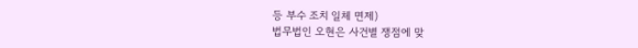등 부수 조치 일체 면제)
법무법인 오현은 사건별 쟁점에 맞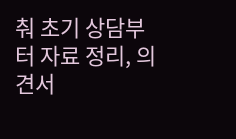춰 초기 상담부터 자료 정리, 의견서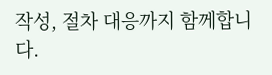작성, 절차 대응까지 함께합니다.